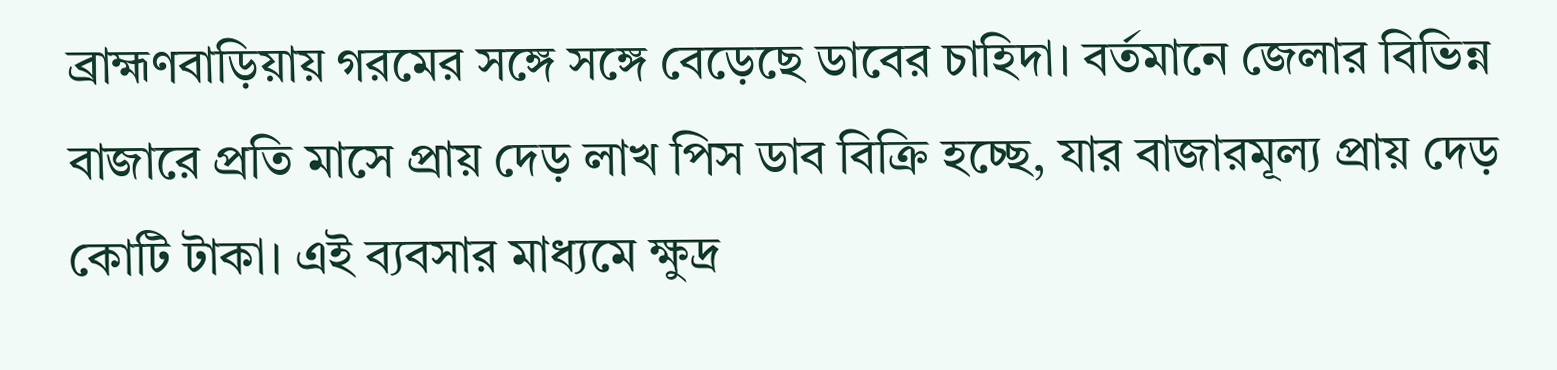ব্রাহ্মণবাড়িয়ায় গরমের সঙ্গে সঙ্গে বেড়েছে ডাবের চাহিদা। বর্তমানে জেলার বিভিন্ন বাজারে প্রতি মাসে প্রায় দেড় লাখ পিস ডাব বিক্রি হচ্ছে, যার বাজারমূল্য প্রায় দেড় কোটি টাকা। এই ব্যবসার মাধ্যমে ক্ষুদ্র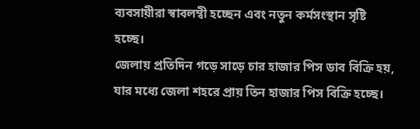ব্যবসায়ীরা স্বাবলম্বী হচ্ছেন এবং নতুন কর্মসংস্থান সৃষ্টি হচ্ছে।
জেলায় প্রতিদিন গড়ে সাড়ে চার হাজার পিস ডাব বিক্রি হয়, যার মধ্যে জেলা শহরে প্রায় তিন হাজার পিস বিক্রি হচ্ছে।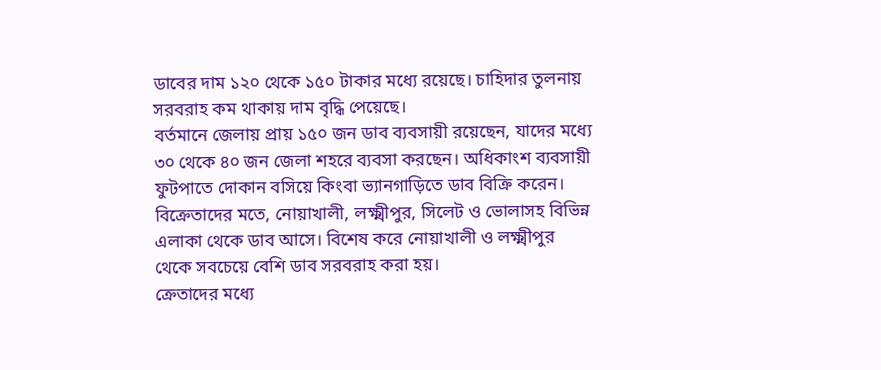ডাবের দাম ১২০ থেকে ১৫০ টাকার মধ্যে রয়েছে। চাহিদার তুলনায় সরবরাহ কম থাকায় দাম বৃদ্ধি পেয়েছে।
বর্তমানে জেলায় প্রায় ১৫০ জন ডাব ব্যবসায়ী রয়েছেন, যাদের মধ্যে ৩০ থেকে ৪০ জন জেলা শহরে ব্যবসা করছেন। অধিকাংশ ব্যবসায়ী ফুটপাতে দোকান বসিয়ে কিংবা ভ্যানগাড়িতে ডাব বিক্রি করেন।
বিক্রেতাদের মতে, নোয়াখালী, লক্ষ্মীপুর, সিলেট ও ভোলাসহ বিভিন্ন এলাকা থেকে ডাব আসে। বিশেষ করে নোয়াখালী ও লক্ষ্মীপুর থেকে সবচেয়ে বেশি ডাব সরবরাহ করা হয়।
ক্রেতাদের মধ্যে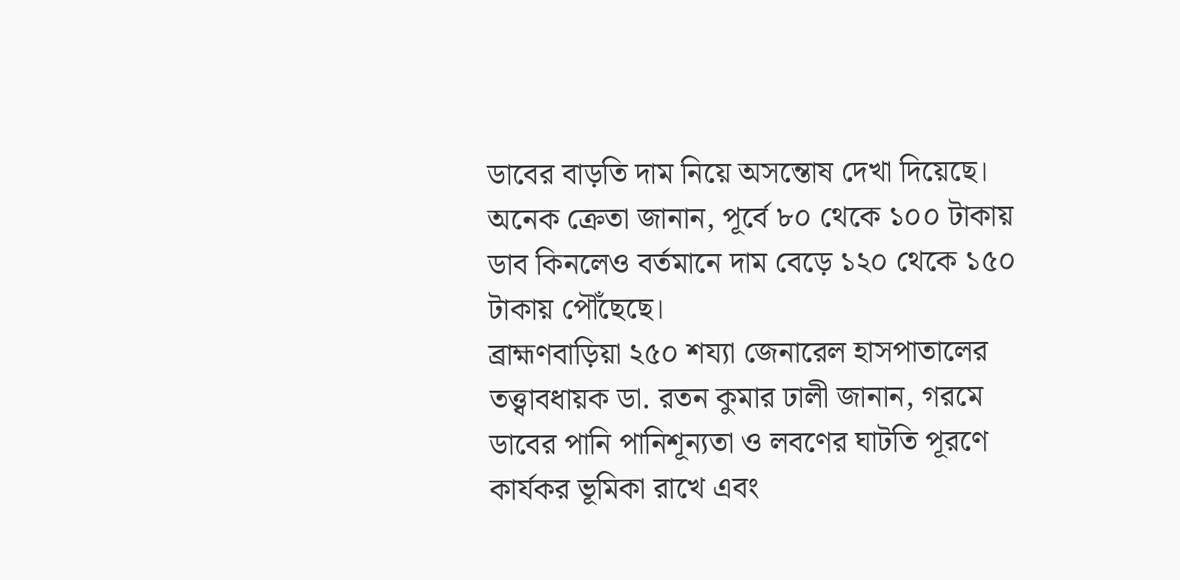ডাবের বাড়তি দাম নিয়ে অসন্তোষ দেখা দিয়েছে। অনেক ক্রেতা জানান, পূর্বে ৮০ থেকে ১০০ টাকায় ডাব কিনলেও বর্তমানে দাম বেড়ে ১২০ থেকে ১৫০ টাকায় পৌঁছেছে।
ব্রাহ্মণবাড়িয়া ২৫০ শয্যা জেনারেল হাসপাতালের তত্ত্বাবধায়ক ডা. রতন কুমার ঢালী জানান, গরমে ডাবের পানি পানিশূন্যতা ও লবণের ঘাটতি পূরণে কার্যকর ভূমিকা রাখে এবং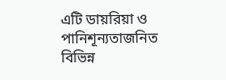এটি ডায়রিয়া ও পানিশূন্যতাজনিত বিভিন্ন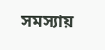সমস্যায়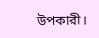উপকারী।